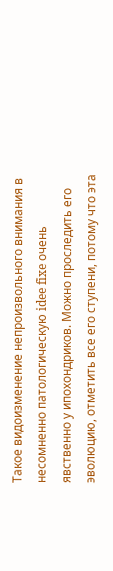Такое видоизменение непроизвольного внимания в несомненно патологическую idee fixe очень явственно у ипохондриков. Можно проследить его эволюцию, отметить все его ступени, потому что эта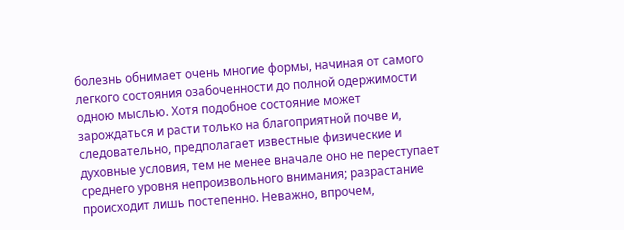болезнь обнимает очень многие формы, начиная от самого легкого состояния озабоченности до полной одержимости одною мыслью. Хотя подобное состояние может зарождаться и расти только на благоприятной почве и, следовательно, предполагает известные физические и духовные условия, тем не менее вначале оно не переступает среднего уровня непроизвольного внимания; разрастание происходит лишь постепенно. Неважно, впрочем,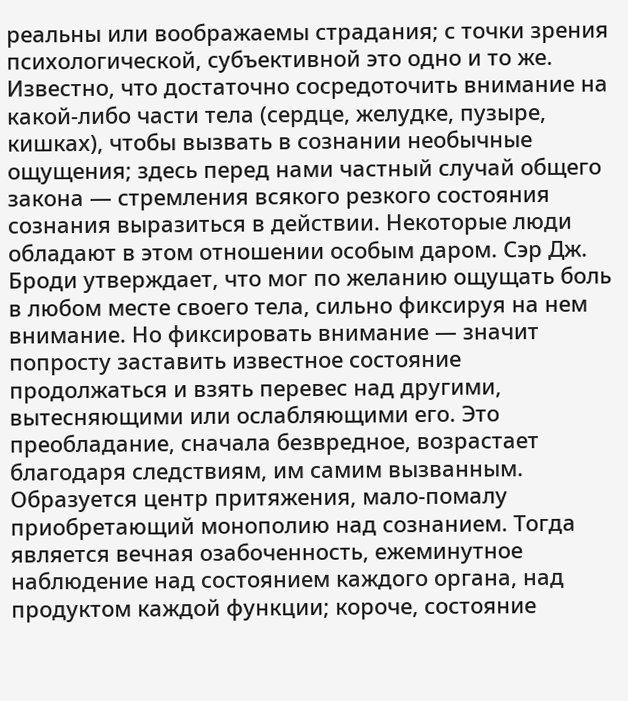реальны или воображаемы страдания; с точки зрения психологической, субъективной это одно и то же. Известно, что достаточно сосредоточить внимание на какой-либо части тела (сердце, желудке, пузыре, кишках), чтобы вызвать в сознании необычные ощущения; здесь перед нами частный случай общего закона — стремления всякого резкого состояния сознания выразиться в действии. Некоторые люди обладают в этом отношении особым даром. Сэр Дж. Броди утверждает, что мог по желанию ощущать боль в любом месте своего тела, сильно фиксируя на нем внимание. Но фиксировать внимание — значит попросту заставить известное состояние продолжаться и взять перевес над другими, вытесняющими или ослабляющими его. Это преобладание, сначала безвредное, возрастает благодаря следствиям, им самим вызванным. Образуется центр притяжения, мало-помалу приобретающий монополию над сознанием. Тогда является вечная озабоченность, ежеминутное наблюдение над состоянием каждого органа, над продуктом каждой функции; короче, состояние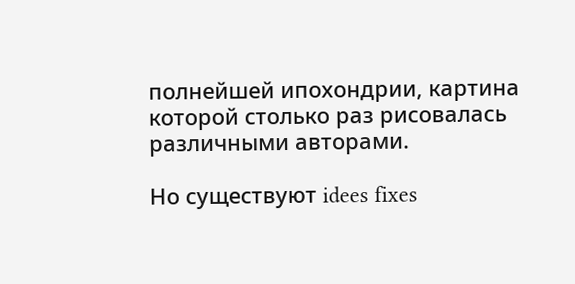полнейшей ипохондрии, картина которой столько раз рисовалась различными авторами.

Но существуют idees fixes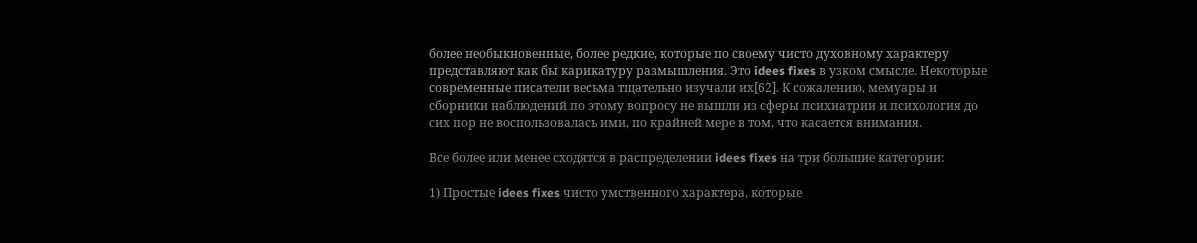более необыкновенные, более редкие, которые по своему чисто духовному характеру представляют как бы карикатуру размышления. Это idees fixes в узком смысле. Некоторые современные писатели весьма тщательно изучали их[62]. К сожалению, мемуары и сборники наблюдений по этому вопросу не вышли из сферы психиатрии и психология до сих пор не воспользовалась ими, по крайней мере в том, что касается внимания.

Все более или менее сходятся в распределении idees fixes на три большие категории:

1) Простые idees fixes чисто умственного характера, которые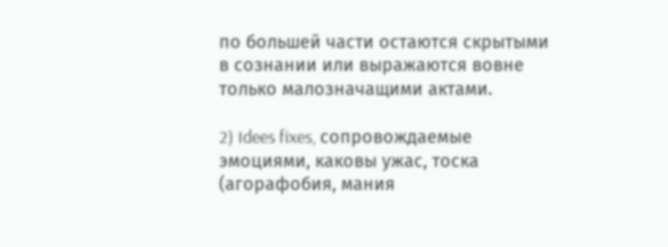по большей части остаются скрытыми в сознании или выражаются вовне только малозначащими актами.

2) Idees fixes, сопровождаемые эмоциями, каковы ужас, тоска (агорафобия, мания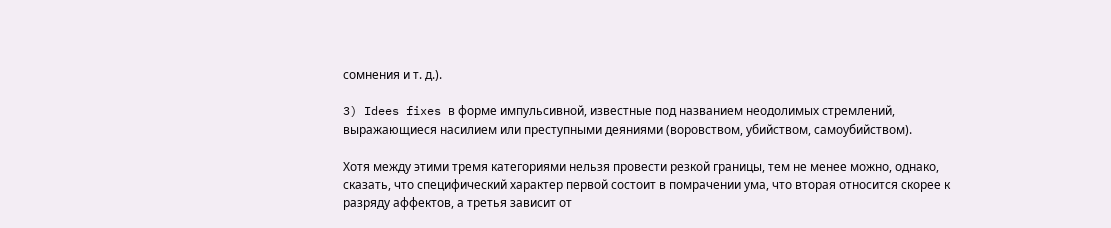сомнения и т. д.).

3) Idees fixes в форме импульсивной, известные под названием неодолимых стремлений, выражающиеся насилием или преступными деяниями (воровством, убийством, самоубийством).

Хотя между этими тремя категориями нельзя провести резкой границы, тем не менее можно, однако, сказать, что специфический характер первой состоит в помрачении ума, что вторая относится скорее к разряду аффектов, а третья зависит от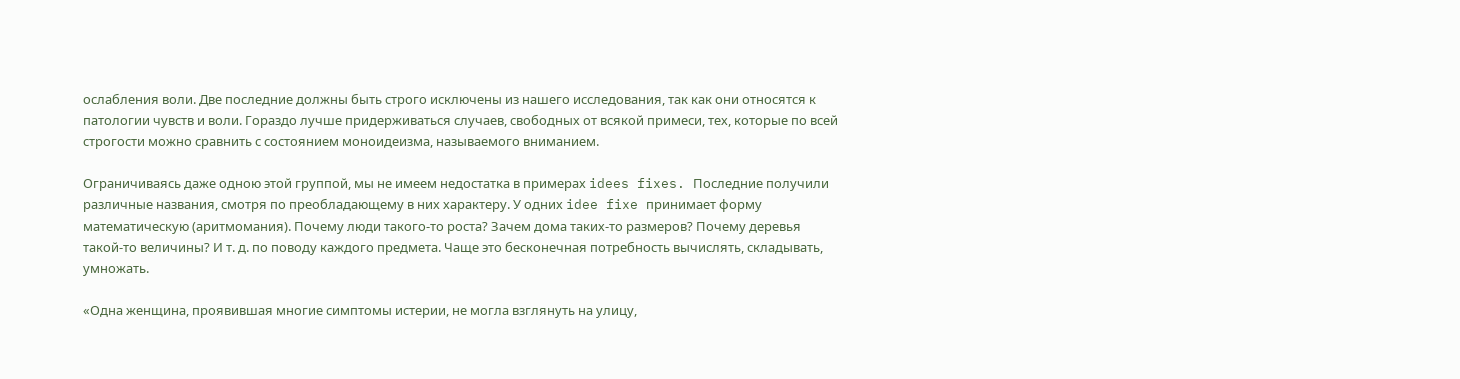ослабления воли. Две последние должны быть строго исключены из нашего исследования, так как они относятся к патологии чувств и воли. Гораздо лучше придерживаться случаев, свободных от всякой примеси, тех, которые по всей строгости можно сравнить с состоянием моноидеизма, называемого вниманием.

Ограничиваясь даже одною этой группой, мы не имеем недостатка в примерах idees fixes. Последние получили различные названия, смотря по преобладающему в них характеру. У одних idee fixe принимает форму математическую (аритмомания). Почему люди такого-то роста? Зачем дома таких-то размеров? Почему деревья такой-то величины? И т. д. по поводу каждого предмета. Чаще это бесконечная потребность вычислять, складывать, умножать.

«Одна женщина, проявившая многие симптомы истерии, не могла взглянуть на улицу,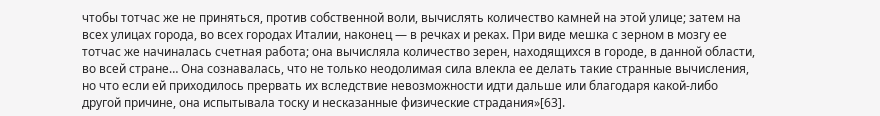чтобы тотчас же не приняться, против собственной воли, вычислять количество камней на этой улице; затем на всех улицах города, во всех городах Италии, наконец — в речках и реках. При виде мешка с зерном в мозгу ее тотчас же начиналась счетная работа; она вычисляла количество зерен, находящихся в городе, в данной области, во всей стране… Она сознавалась, что не только неодолимая сила влекла ее делать такие странные вычисления, но что если ей приходилось прервать их вследствие невозможности идти дальше или благодаря какой-либо другой причине, она испытывала тоску и несказанные физические страдания»[63].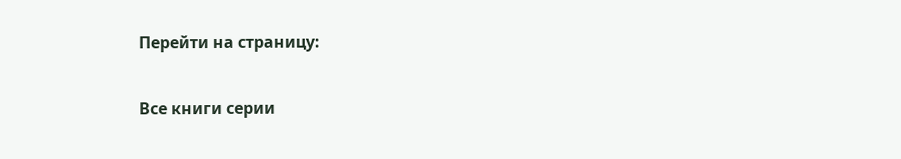Перейти на страницу:

Все книги серии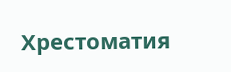Хрестоматия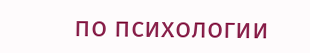по психологии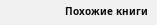Похожие книги